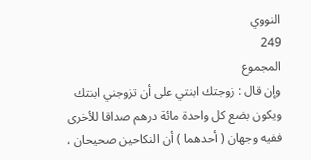النووي
249
المجموع
وإن قال : زوجتك ابنتي على أن تزوجني ابنتك ويكون بضع كل واحدة مائة درهم صداقا للأخرى ففيه وجهان ( أحدهما ) أن النكاحين صحيحان ،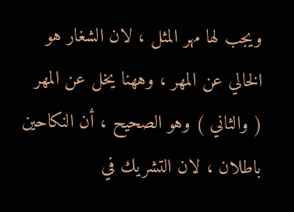ويجب لها مهر المثل ، لان الشغار هو الخالي عن المهر ، وههنا يخل عن المهر ( والثاني ) وهو الصحيح ، أن النكاحين باطلان ، لان التشريك في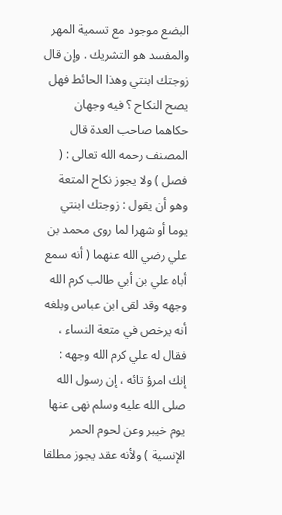البضع موجود مع تسمية المهر والمفسد هو التشريك . وإن قال زوجتك ابنتي وهذا الحائط فهل يصح النكاح ؟ فيه وجهان حكاهما صاحب العدة قال المصنف رحمه الله تعالى : ( فصل ) ولا يجوز نكاح المتعة وهو أن يقول : زوجتك ابنتي يوما أو شهرا لما روى محمد بن علي رضي الله عنهما ( أنه سمع أباه علي بن أبي طالب كرم الله وجهه وقد لقى ابن عباس وبلغه أنه يرخص في متعة النساء ، فقال له علي كرم الله وجهه : إنك امرؤ تائه ، إن رسول الله صلى الله عليه وسلم نهى عنها يوم خيبر وعن لحوم الحمر الإنسية ) ولأنه عقد يجوز مطلقا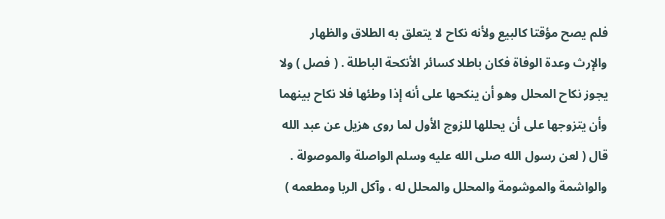فلم يصح مؤقتا كالبيع ولأنه نكاح لا يتعلق به الطلاق والظهار والإرث وعدة الوفاة فكان باطلا كسائر الأنكحة الباطلة . ( فصل ) ولا يجوز نكاح المحلل وهو أن ينكحها على أنه إذا وطئها فلا نكاح بينهما وأن يتزوجها على أن يحللها للزوج الأول لما روى هزيل عن عبد الله قال ( لعن رسول الله صلى الله عليه وسلم الواصلة والموصولة . والواشمة والموشومة والمحلل والمحلل له ، وآكل الربا ومطعمه )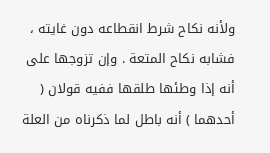ولأنه نكاح شرط انقطاعه دون غايته ، فشابه نكاح المتعة . وإن تزوجها على أنه إذا وطئها طلقها ففيه قولان ( أحدهما ) أنه باطل لما ذكرناه من العلة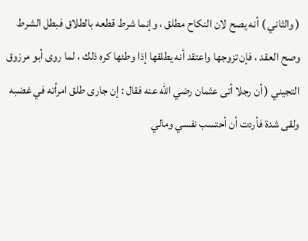( والثاني ) أنه يصح لان النكاح مطلق ، وإنما شرط قطعه بالطلاق فبطل الشرط وصح العقد ، فإن تزوجها واعتقد أنه يطلقها إذا وطئها كره ذلك ، لما روى أبو مرزوق التجيني ( أن رجلا أتى عثمان رضي الله عنه فقال : إن جارى طلق امرأته في غضبه ولقى شدة فأردت أن أحتسب نفسي ومالي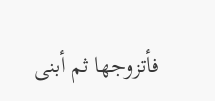فأتزوجها ثم أبنى